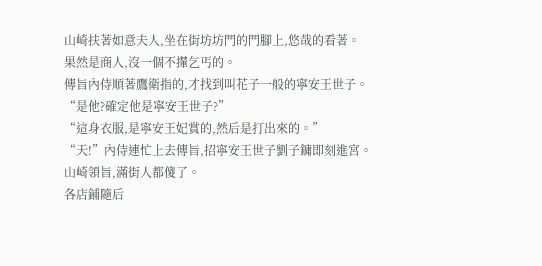山崎扶著如意夫人,坐在街坊坊門的門腳上,悠哉的看著。
果然是商人,沒一個不攆乞丐的。
傳旨內侍順著鷹衛指的,才找到叫花子一般的寧安王世子。
“是他?確定他是寧安王世子?”
“這身衣服,是寧安王妃賞的,然后是打出來的。”
“天!”內侍連忙上去傳旨,招寧安王世子劉子鏞即刻進宮。
山崎領旨,滿街人都傻了。
各店鋪隨后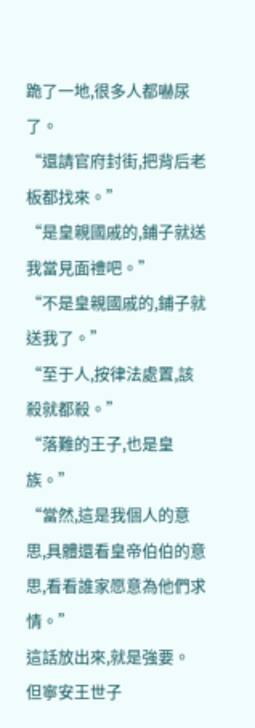跪了一地,很多人都嚇尿了。
“還請官府封街,把背后老板都找來。”
“是皇親國戚的,鋪子就送我當見面禮吧。”
“不是皇親國戚的,鋪子就送我了。”
“至于人,按律法處置,該殺就都殺。”
“落難的王子,也是皇族。”
“當然,這是我個人的意思,具體還看皇帝伯伯的意思,看看誰家愿意為他們求情。”
這話放出來,就是強要。
但寧安王世子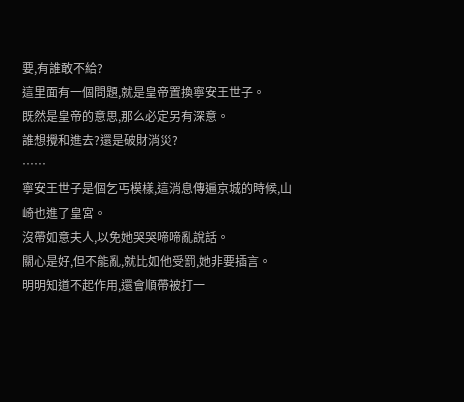要,有誰敢不給?
這里面有一個問題,就是皇帝置換寧安王世子。
既然是皇帝的意思,那么必定另有深意。
誰想攪和進去?還是破財消災?
……
寧安王世子是個乞丐模樣,這消息傳遍京城的時候,山崎也進了皇宮。
沒帶如意夫人,以免她哭哭啼啼亂說話。
關心是好,但不能亂,就比如他受罰,她非要插言。
明明知道不起作用,還會順帶被打一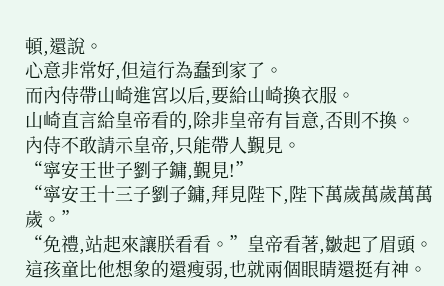頓,還說。
心意非常好,但這行為蠢到家了。
而內侍帶山崎進宮以后,要給山崎換衣服。
山崎直言給皇帝看的,除非皇帝有旨意,否則不換。
內侍不敢請示皇帝,只能帶人覲見。
“寧安王世子劉子鏞,覲見!”
“寧安王十三子劉子鏞,拜見陛下,陛下萬歲萬歲萬萬歲。”
“免禮,站起來讓朕看看。”皇帝看著,皺起了眉頭。
這孩童比他想象的還瘦弱,也就兩個眼睛還挺有神。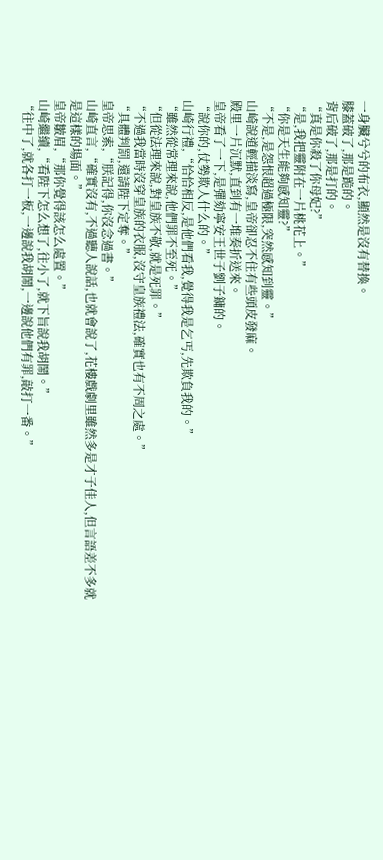一身臟兮兮的布衣,顯然是沒有替換。
膝蓋破了,那是跪的。
背后破了,那是打的。
“真是你殺了你母妃?”
“是,我把靈附在一片桃花上。”
“你是天生能夠感知靈?”
“不是,是怨恨超過極限,突然感知到靈。”
山崎說道輕描淡寫,皇帝卻忍不住有些頭皮發麻。
殿里一片沉默,直到有一堆奏折送來。
皇帝看了一下,是彈劾寧安王世子劉子鏞的。
“說你的,仗勢欺人什么的。”
山崎行禮,“恰恰相反,是他們看我,覺得我是乞丐,先欺負我的。”
“雖然從常理來說,他們罪不至死。”
“但從法理來說,對皇族不敬,就是死罪。”
“不過我當時沒穿皇族的衣服,沒守皇族禮法,確實也有不周之處。”
“具體判罰,還請陛下定奪。”
皇帝思索,“朕記得,你沒念過書。”
山崎直言,“確實沒有,不過聽人說話,也就會說了,花樓戲劇里雖然多是才子佳人,但言語差不多就是這樣的場面。”
皇帝皺眉,“那你覺得該怎么處置。”
山崎繼續,“看陛下怎么想了,往小了,就下旨說我胡鬧。”
“往中了,就各打一板,一邊說我胡鬧,一邊說他們有罪,敲打一番。”